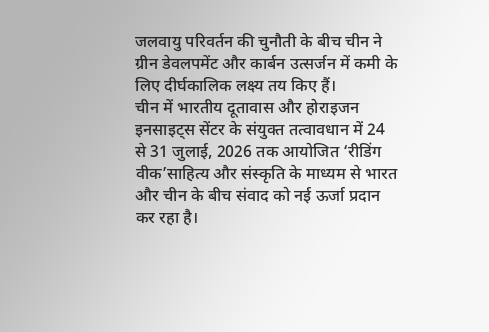जलवायु परिवर्तन की चुनौती के बीच चीन ने ग्रीन डेवलपमेंट और कार्बन उत्सर्जन में कमी के लिए दीर्घकालिक लक्ष्य तय किए हैं।
चीन में भारतीय दूतावास और होराइजन इनसाइट्स सेंटर के संयुक्त तत्वावधान में 24 से 31 जुलाई, 2026 तक आयोजित ‘रीडिंग वीक’साहित्य और संस्कृति के माध्यम से भारत और चीन के बीच संवाद को नई ऊर्जा प्रदान कर रहा है।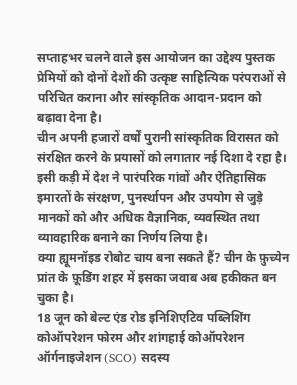सप्ताहभर चलने वाले इस आयोजन का उद्देश्य पुस्तक प्रेमियों को दोनों देशों की उत्कृष्ट साहित्यिक परंपराओं से परिचित कराना और सांस्कृतिक आदान-प्रदान को बढ़ावा देना है।
चीन अपनी हजारों वर्षों पुरानी सांस्कृतिक विरासत को संरक्षित करने के प्रयासों को लगातार नई दिशा दे रहा है। इसी कड़ी में देश ने पारंपरिक गांवों और ऐतिहासिक इमारतों के संरक्षण, पुनर्स्थापन और उपयोग से जुड़े मानकों को और अधिक वैज्ञानिक, व्यवस्थित तथा व्यावहारिक बनाने का निर्णय लिया है।
क्या ह्यूमनॉइड रोबोट चाय बना सकते हैं? चीन के फ़ुच्येन प्रांत के फ़ूडिंग शहर में इसका जवाब अब हकीकत बन चुका है।
18 जून को बेल्ट एंड रोड इनिशिएटिव पब्लिशिंग कोऑपरेशन फोरम और शांगहाई कोऑपरेशन ऑर्गनाइजेशन (SCO) सदस्य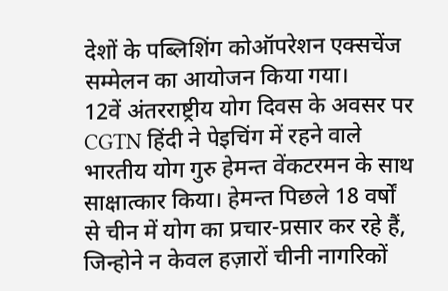देशों के पब्लिशिंग कोऑपरेशन एक्सचेंज सम्मेलन का आयोजन किया गया।
12वें अंतरराष्ट्रीय योग दिवस के अवसर पर CGTN हिंदी ने पेइचिंग में रहने वाले भारतीय योग गुरु हेमन्त वेंकटरमन के साथ साक्षात्कार किया। हेमन्त पिछले 18 वर्षों से चीन में योग का प्रचार-प्रसार कर रहे हैं, जिन्होने न केवल हज़ारों चीनी नागरिकों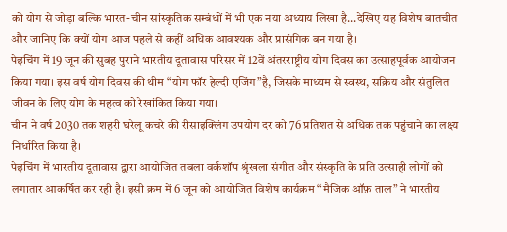को योग से जोड़ा बल्कि भारत-चीन सांस्कृतिक सम्बंधों में भी एक नया अध्याय लिखा है...देखिए यह विशेष बातचीत और जानिए कि क्यों योग आज पहले से कहीं अधिक आवश्यक और प्रासंगिक बन गया है।
पेइचिंग में 19 जून की सुबह पुराने भारतीय दूतावास परिसर में 12वें अंतरराष्ट्रीय योग दिवस का उत्साहपूर्वक आयोजन किया गया। इस वर्ष योग दिवस की थीम “योग फॉर हेल्दी एजिंग”है, जिसके माध्यम से स्वस्थ, सक्रिय और संतुलित जीवन के लिए योग के महत्व को रेखांकित किया गया।
चीन ने वर्ष 2030 तक शहरी घरेलू कचरे की रीसाइक्लिंग उपयोग दर को 76 प्रतिशत से अधिक तक पहुंचाने का लक्ष्य निर्धारित किया है।
पेइचिंग में भारतीय दूतावास द्वारा आयोजित तबला वर्कशॉप श्रृंखला संगीत और संस्कृति के प्रति उत्साही लोगों को लगातार आकर्षित कर रही है। इसी क्रम में 6 जून को आयोजित विशेष कार्यक्रम “मैजिक ऑफ़ ताल” ने भारतीय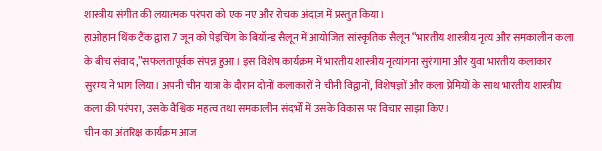शास्त्रीय संगीत की लयात्मक परंपरा को एक नए और रोचक अंदाज़ में प्रस्तुत किया।
हाओहान थिंक टैंक द्वारा 7 जून को पेइचिंग के बियॉन्ड सैलून में आयोजित सांस्कृतिक सैलून “भारतीय शास्त्रीय नृत्य और समकालीन कला के बीच संवाद,”सफलतापूर्वक संपन्न हुआ। इस विशेष कार्यक्रम में भारतीय शास्त्रीय नृत्यांगना सुरंगामा और युवा भारतीय कलाकार सुरम्य ने भाग लिया। अपनी चीन यात्रा के दौरान दोनों कलाकारों ने चीनी विद्वानों, विशेषज्ञों और कला प्रेमियों के साथ भारतीय शास्त्रीय कला की परंपरा, उसके वैश्विक महत्व तथा समकालीन संदर्भों में उसके विकास पर विचार साझा किए।
चीन का अंतरिक्ष कार्यक्रम आज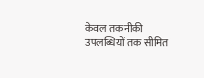केवल तकनीकी उपलब्धियों तक सीमित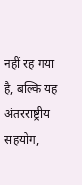नहीं रह गया है, बल्कि यह अंतरराष्ट्रीय सहयोग,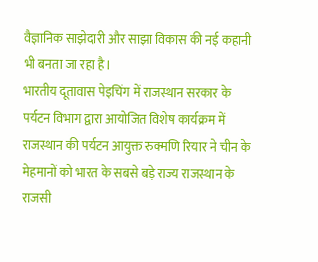वैज्ञानिक साझेदारी और साझा विकास की नई कहानी भी बनता जा रहा है।
भारतीय दूतावास पेइचिंग में राजस्थान सरकार के पर्यटन विभाग द्वारा आयोजित विशेष कार्यक्रम में राजस्थान की पर्यटन आयुक्त रुक्मणि रियार ने चीन के मेहमानों को भारत के सबसे बड़े राज्य राजस्थान के राजसी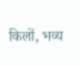किलों, भव्य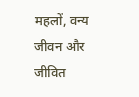महलों, वन्य जीवन और जीवित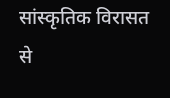सांस्कृतिक विरासत से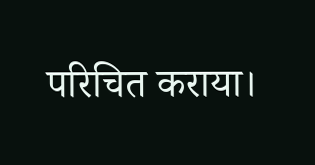परिचित कराया।